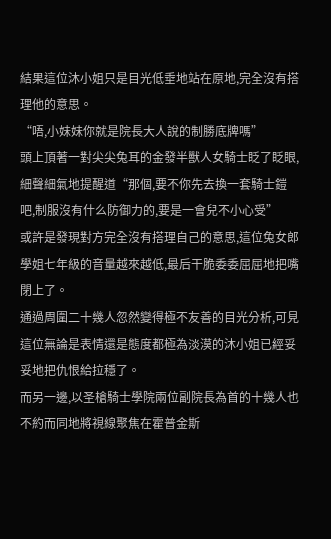結果這位沐小姐只是目光低垂地站在原地,完全沒有搭理他的意思。
“唔,小妹妹你就是院長大人說的制勝底牌嗎”
頭上頂著一對尖尖兔耳的金發半獸人女騎士眨了眨眼,細聲細氣地提醒道“那個,要不你先去換一套騎士鎧吧,制服沒有什么防御力的,要是一會兒不小心受”
或許是發現對方完全沒有搭理自己的意思,這位兔女郎學姐七年級的音量越來越低,最后干脆委委屈屈地把嘴閉上了。
通過周圍二十幾人忽然變得極不友善的目光分析,可見這位無論是表情還是態度都極為淡漠的沐小姐已經妥妥地把仇恨給拉穩了。
而另一邊,以圣槍騎士學院兩位副院長為首的十幾人也不約而同地將視線聚焦在霍普金斯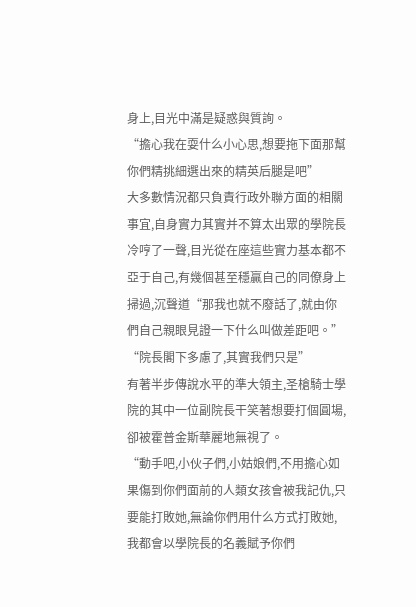身上,目光中滿是疑惑與質詢。
“擔心我在耍什么小心思,想要拖下面那幫你們精挑細選出來的精英后腿是吧”
大多數情況都只負責行政外聯方面的相關事宜,自身實力其實并不算太出眾的學院長冷哼了一聲,目光從在座這些實力基本都不亞于自己,有幾個甚至穩贏自己的同僚身上掃過,沉聲道“那我也就不廢話了,就由你們自己親眼見證一下什么叫做差距吧。”
“院長閣下多慮了,其實我們只是”
有著半步傳說水平的準大領主,圣槍騎士學院的其中一位副院長干笑著想要打個圓場,卻被霍普金斯華麗地無視了。
“動手吧,小伙子們,小姑娘們,不用擔心如果傷到你們面前的人類女孩會被我記仇,只要能打敗她,無論你們用什么方式打敗她,我都會以學院長的名義賦予你們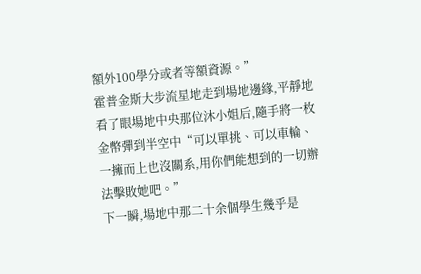額外100學分或者等額資源。”
霍普金斯大步流星地走到場地邊緣,平靜地看了眼場地中央那位沐小姐后,隨手將一枚金幣彈到半空中“可以單挑、可以車輪、一擁而上也沒關系,用你們能想到的一切辦法擊敗她吧。”
下一瞬,場地中那二十余個學生幾乎是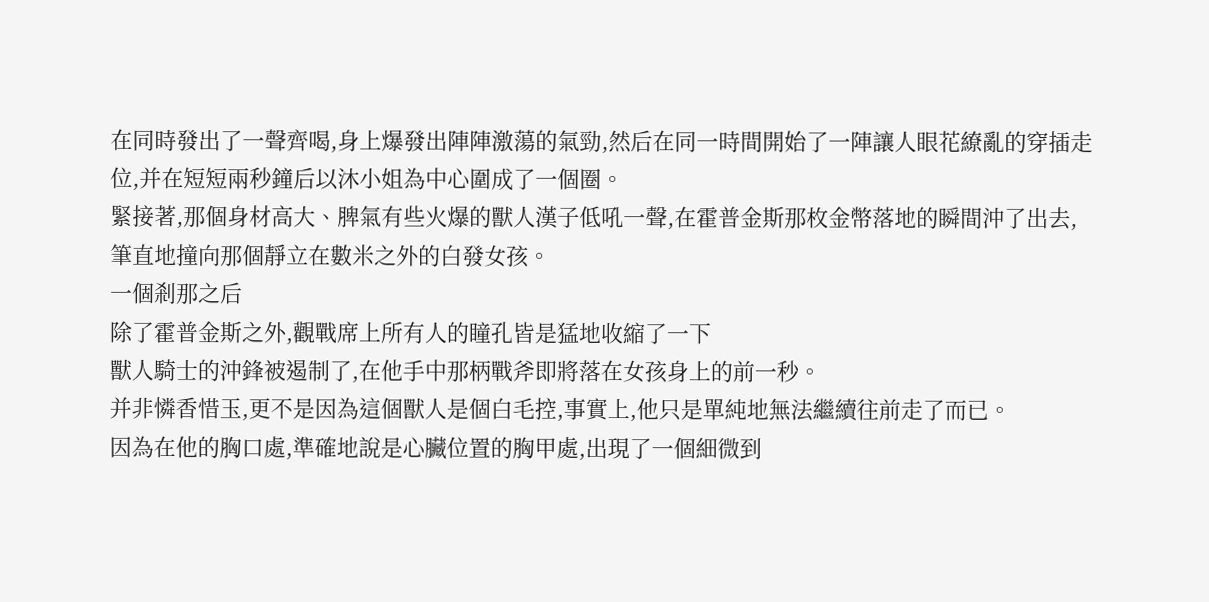在同時發出了一聲齊喝,身上爆發出陣陣激蕩的氣勁,然后在同一時間開始了一陣讓人眼花繚亂的穿插走位,并在短短兩秒鐘后以沐小姐為中心圍成了一個圈。
緊接著,那個身材高大、脾氣有些火爆的獸人漢子低吼一聲,在霍普金斯那枚金幣落地的瞬間沖了出去,筆直地撞向那個靜立在數米之外的白發女孩。
一個剎那之后
除了霍普金斯之外,觀戰席上所有人的瞳孔皆是猛地收縮了一下
獸人騎士的沖鋒被遏制了,在他手中那柄戰斧即將落在女孩身上的前一秒。
并非憐香惜玉,更不是因為這個獸人是個白毛控,事實上,他只是單純地無法繼續往前走了而已。
因為在他的胸口處,準確地說是心臟位置的胸甲處,出現了一個細微到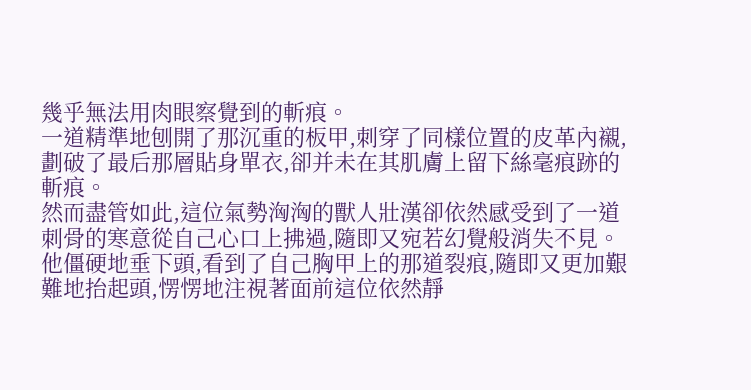幾乎無法用肉眼察覺到的斬痕。
一道精準地刨開了那沉重的板甲,刺穿了同樣位置的皮革內襯,劃破了最后那層貼身單衣,卻并未在其肌膚上留下絲毫痕跡的斬痕。
然而盡管如此,這位氣勢洶洶的獸人壯漢卻依然感受到了一道刺骨的寒意從自己心口上拂過,隨即又宛若幻覺般消失不見。
他僵硬地垂下頭,看到了自己胸甲上的那道裂痕,隨即又更加艱難地抬起頭,愣愣地注視著面前這位依然靜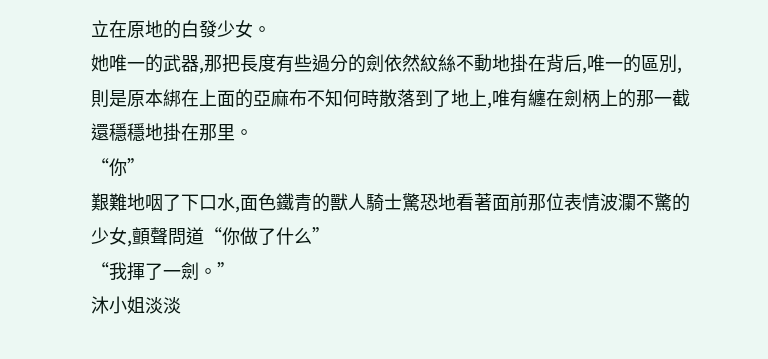立在原地的白發少女。
她唯一的武器,那把長度有些過分的劍依然紋絲不動地掛在背后,唯一的區別,則是原本綁在上面的亞麻布不知何時散落到了地上,唯有纏在劍柄上的那一截還穩穩地掛在那里。
“你”
艱難地咽了下口水,面色鐵青的獸人騎士驚恐地看著面前那位表情波瀾不驚的少女,顫聲問道“你做了什么”
“我揮了一劍。”
沐小姐淡淡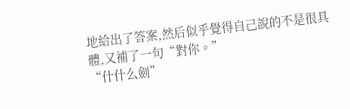地給出了答案,然后似乎覺得自己說的不是很具體,又補了一句“對你。”
“什什么劍”